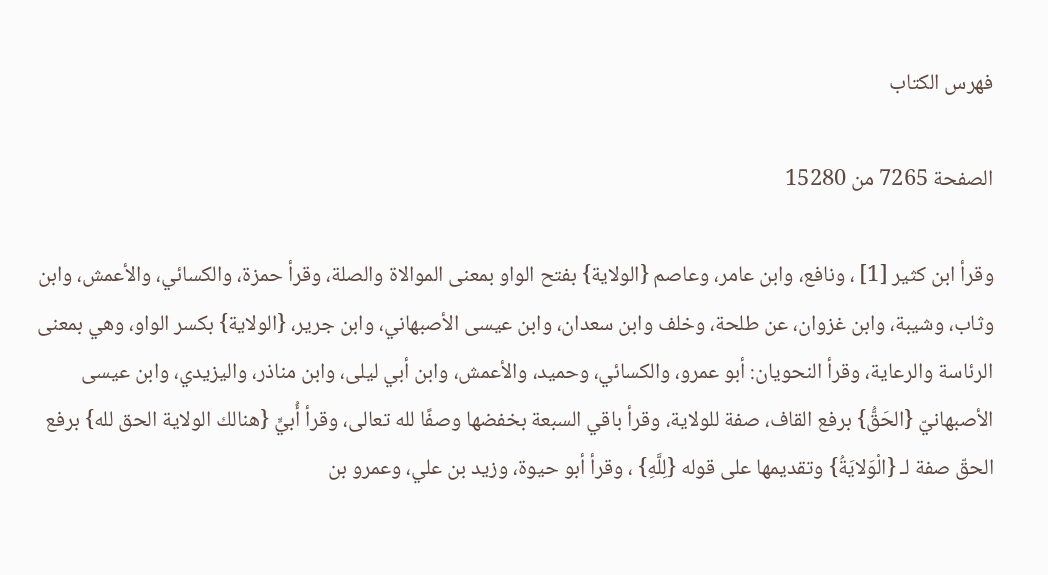فهرس الكتاب

الصفحة 7265 من 15280

وقرأ ابن كثير [1] ، ونافع، وابن عامر، وعاصم {الولاية} بفتح الواو بمعنى الموالاة والصلة، وقرأ حمزة، والكسائي، والأعمش، وابن وثاب، وشيبة، وابن غزوان، عن طلحة، وخلف وابن سعدان، وابن عيسى الأصبهاني، وابن جرير، {الولاية} بكسر الواو، وهي بمعنى الرئاسة والرعاية، وقرأ النحويان: أبو عمرو، والكسائي، وحميد، والأعمش، وابن أبي ليلى، وابن مناذر، واليزيدي، وابن عيسى الأصبهانيّ {الحَقُّ} برفع القاف، صفة للولاية، وقرأ باقي السبعة بخفضها وصفًا لله تعالى، وقرأ أُبيٍّ {هنالك الولاية الحق لله} برفع الحقّ صفة لـ {الْوَلايَةُ} وتقديمها على قوله {لِلَّهِ} ، وقرأ أبو حيوة، وزيد بن علي، وعمرو بن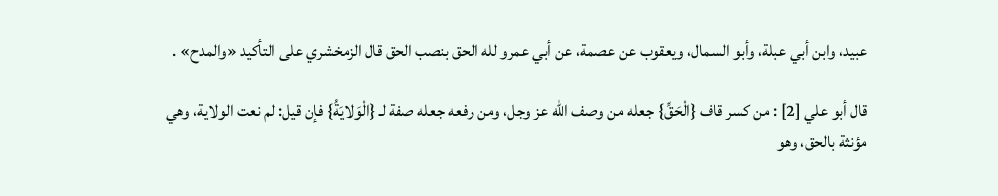عبيد، وابن أبي عبلة، وأبو السمال، ويعقوب عن عصمة، عن أبي عمرو لله الحق بنصب الحق قال الزمخشري على التأكيد «والمدح» .

قال أبو علي [2] : من كسر قاف {الْحَقِّ} جعله من وصف الله عز وجل، ومن رفعه جعله صفة لـ {الْوَلايَةُ} فإن قيل: لم نعت الولاية، وهي مؤنثة بالحق، وهو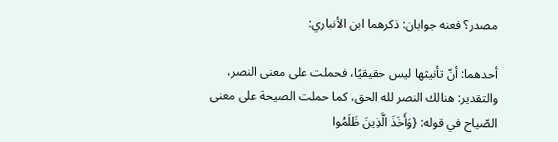مصدر؟ فعنه جوابان: ذكرهما ابن الأنباري:

أحدهما: أنّ تأنيثها ليس حقيقيًا، فحملت على معنى النصر، والتقدير: هنالك النصر لله الحق، كما حملت الصيحة على معنى الصّياح في قوله: {وَأَخَذَ الَّذِينَ ظَلَمُوا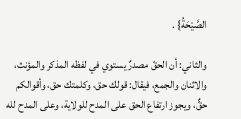الصَّيْحَةُ} .

والثاني: أن الحقّ مصدرٌ يستوي في لفظه المذكر والمؤنث، والاثنان والجمع، فيقال: قولك حق، وكلمتك حق، وأقوالكم حقٌّ، ويجوز ارتفاع الحق على المدح للولاية، وعلى المدح لله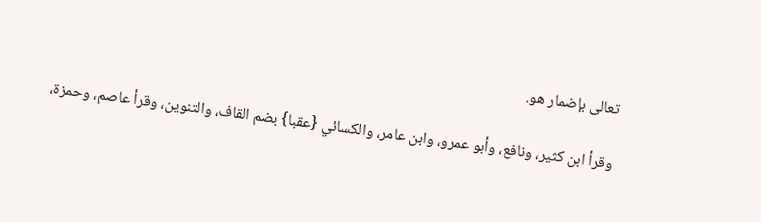تعالى بإضمار هو.

وقرأ ابن كثير، ونافع، وأبو عمرو، وابن عامر، والكسائي {عقبا} بضم القاف، والتنوين، وقرأ عاصم، وحمزة،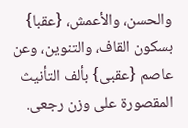والحسن، والأعمش، {عقبا} بسكون القاف، والتنوين، وعن عاصم {عقبى} بألف التأنيث المقصورة على وزن رجعى.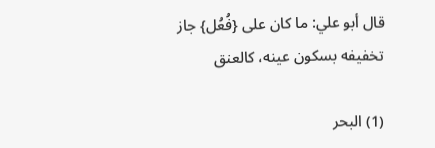قال أبو علي: ما كان على {فُعُل} جاز تخفيفه بسكون عينه، كالعنق

(1) البحر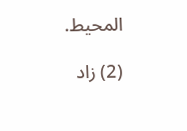المحيط.

(2) زاد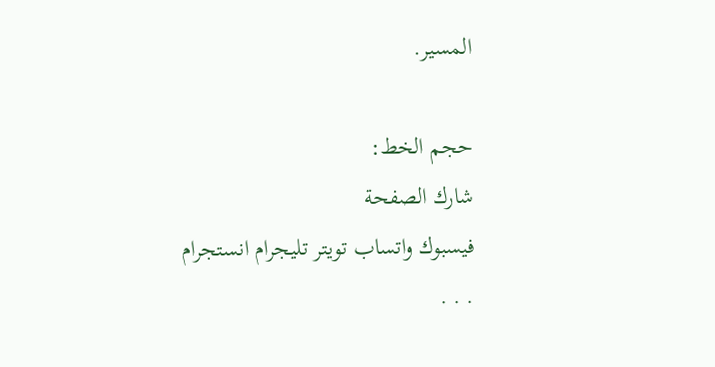المسير.

حجم الخط:
شارك الصفحة
فيسبوك واتساب تويتر تليجرام انستجرام
. . .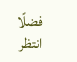فضلًا انتظر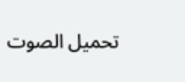تحميل الصوت